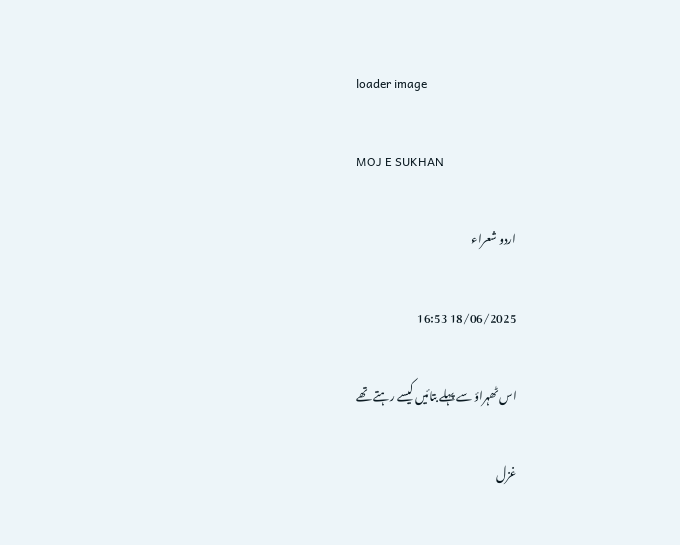loader image

MOJ E SUKHAN

اردو شعراء

18/06/2025 16:53

اس ٹھہراؤ سے پہلے بتائیں کیسے رہتے تھے

غزل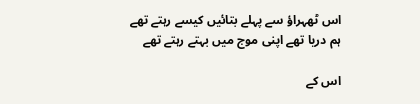اس ٹھہراؤ سے پہلے بتائیں کیسے رہتے تھے
ہم دریا تھے اپنی موج میں بہتے رہتے تھے

اس کے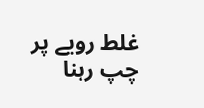غلط رویے پر چپ رہنا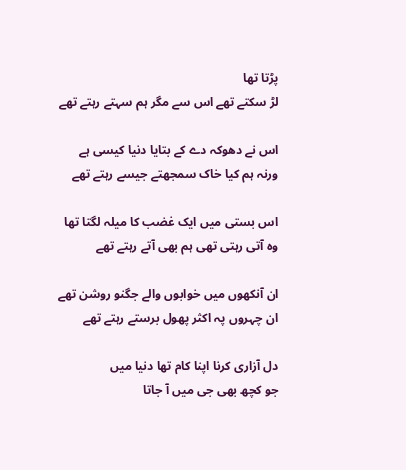پڑتا تھا
لڑ سکتے تھے اس سے مگر ہم سہتے رہتے تھے

اس نے دھوکہ دے کے بتایا دنیا کیسی ہے
ورنہ ہم کیا خاک سمجھتے جیسے رہتے تھے

اس بستی میں ایک غضب کا میلہ لگتا تھا
وہ آتی رہتی تھی ہم بھی آتے رہتے تھے

ان آنکھوں میں خوابوں والے جگنو روشن تھے
ان چہروں پہ اکثر پھول برستے رہتے تھے

دل آزاری کرنا اپنا کام تھا دنیا میں
جو کچھ بھی جی میں آ جاتا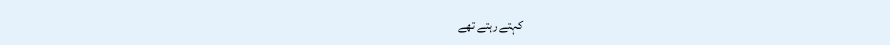کہتے رہتے تھے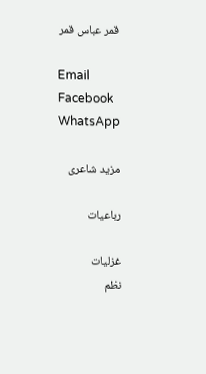قمر عباس قمر

Email
Facebook
WhatsApp

مزید شاعری

رباعیات

غزلیات
نظم